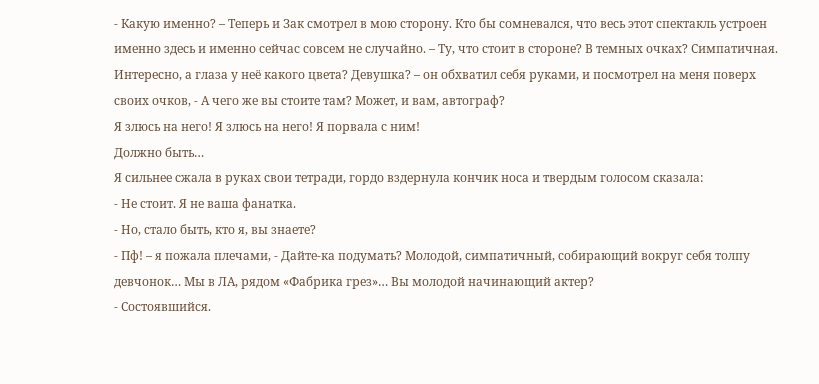- Какую именно? – Теперь и Зак смотрел в мою сторону. Кто бы сомневался, что весь этот спектакль устроен именно здесь и именно сейчас совсем не случайно. – Ту, что стоит в стороне? В темных очках? Симпатичная. Интересно, а глаза у неё какого цвета? Девушка? – он обхватил себя руками, и посмотрел на меня поверх своих очков, - А чего же вы стоите там? Может, и вам, автограф?
Я злюсь на него! Я злюсь на него! Я порвала с ним!
Должно быть…
Я сильнее сжала в руках свои тетради, гордо вздернула кончик носа и твердым голосом сказала:
- Не стоит. Я не ваша фанатка.
- Но, стало быть, кто я, вы знаете?
- Пф! – я пожала плечами, - Дайте-ка подумать? Молодой, симпатичный, собирающий вокруг себя толпу девчонок… Мы в ЛА, рядом «Фабрика грез»… Вы молодой начинающий актер?
- Состоявшийся.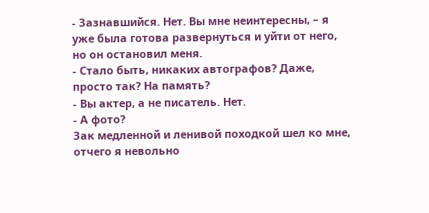- Зазнавшийся. Нет. Вы мне неинтересны, – я уже была готова развернуться и уйти от него, но он остановил меня.
- Стало быть, никаких автографов? Даже, просто так? На память?
- Вы актер, а не писатель. Нет.
- А фото?
Зак медленной и ленивой походкой шел ко мне, отчего я невольно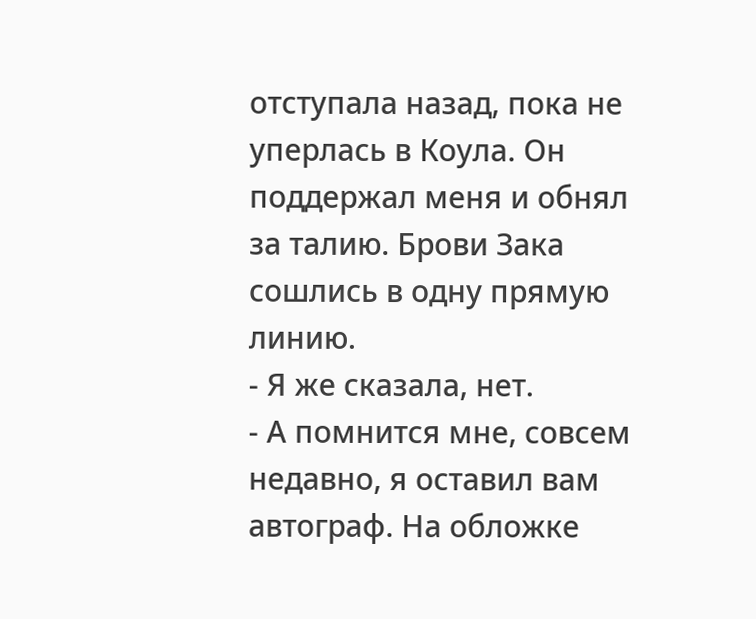отступала назад, пока не уперлась в Коула. Он поддержал меня и обнял за талию. Брови Зака сошлись в одну прямую линию.
- Я же сказала, нет.
- А помнится мне, совсем недавно, я оставил вам автограф. На обложке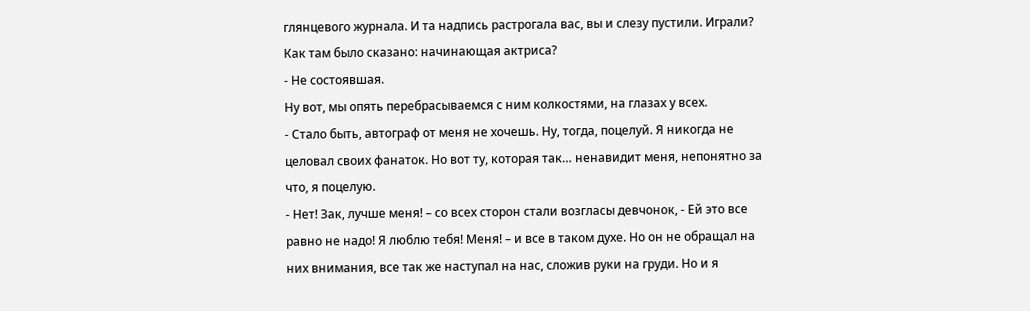глянцевого журнала. И та надпись растрогала вас, вы и слезу пустили. Играли? Как там было сказано: начинающая актриса?
- Не состоявшая.
Ну вот, мы опять перебрасываемся с ним колкостями, на глазах у всех.
- Стало быть, автограф от меня не хочешь. Ну, тогда, поцелуй. Я никогда не целовал своих фанаток. Но вот ту, которая так… ненавидит меня, непонятно за что, я поцелую.
- Нет! Зак, лучше меня! – со всех сторон стали возгласы девчонок, - Ей это все равно не надо! Я люблю тебя! Меня! – и все в таком духе. Но он не обращал на них внимания, все так же наступал на нас, сложив руки на груди. Но и я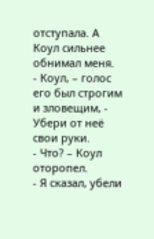отступала. А Коул сильнее обнимал меня.
- Коул, – голос его был строгим и зловещим, - Убери от неё свои руки.
- Что? – Коул оторопел.
- Я сказал, убели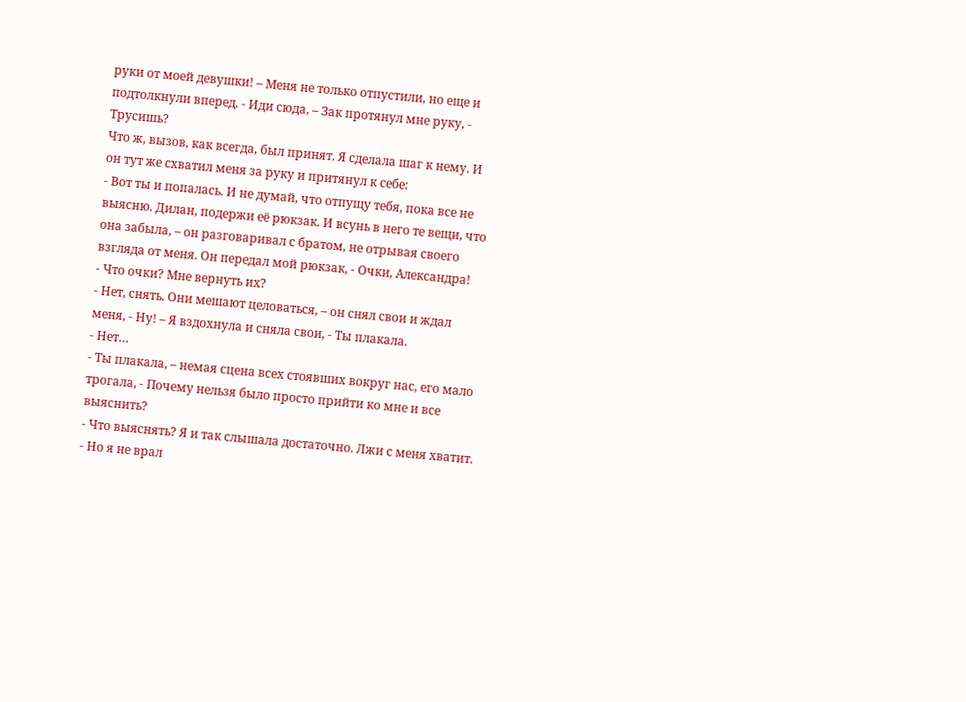руки от моей девушки! – Меня не только отпустили, но еще и подтолкнули вперед. - Иди сюда, – Зак протянул мне руку, - Трусишь?
Что ж, вызов, как всегда, был принят. Я сделала шаг к нему. И он тут же схватил меня за руку и притянул к себе:
- Вот ты и попалась. И не думай, что отпущу тебя, пока все не выясню. Дилан, подержи её рюкзак. И всунь в него те вещи, что она забыла, – он разговаривал с братом, не отрывая своего взгляда от меня. Он передал мой рюкзак, - Очки, Александра!
- Что очки? Мне вернуть их?
- Нет, снять. Они мешают целоваться, – он снял свои и ждал меня, - Ну! – Я вздохнула и сняла свои, - Ты плакала.
- Нет…
- Ты плакала, – немая сцена всех стоявших вокруг нас, его мало трогала, - Почему нельзя было просто прийти ко мне и все выяснить?
- Что выяснять? Я и так слышала достаточно. Лжи с меня хватит.
- Но я не врал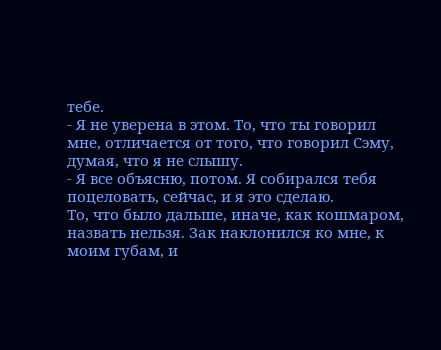тебе.
- Я не уверена в этом. То, что ты говорил мне, отличается от того, что говорил Сэму, думая, что я не слышу.
- Я все объясню, потом. Я собирался тебя поцеловать, сейчас, и я это сделаю.
То, что было дальше, иначе, как кошмаром, назвать нельзя. Зак наклонился ко мне, к моим губам, и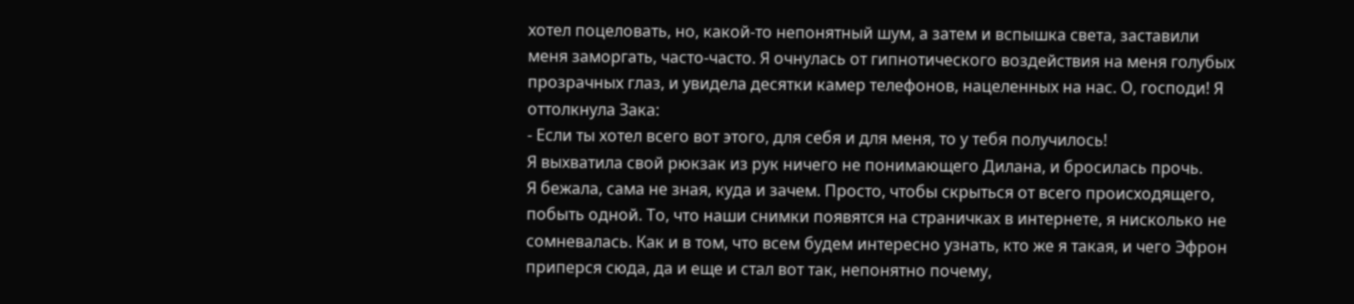хотел поцеловать, но, какой-то непонятный шум, а затем и вспышка света, заставили меня заморгать, часто-часто. Я очнулась от гипнотического воздействия на меня голубых прозрачных глаз, и увидела десятки камер телефонов, нацеленных на нас. О, господи! Я оттолкнула Зака:
- Если ты хотел всего вот этого, для себя и для меня, то у тебя получилось!
Я выхватила свой рюкзак из рук ничего не понимающего Дилана, и бросилась прочь.
Я бежала, сама не зная, куда и зачем. Просто, чтобы скрыться от всего происходящего, побыть одной. То, что наши снимки появятся на страничках в интернете, я нисколько не сомневалась. Как и в том, что всем будем интересно узнать, кто же я такая, и чего Эфрон приперся сюда, да и еще и стал вот так, непонятно почему,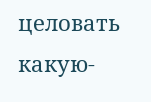целовать какую-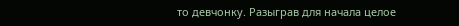то девчонку. Разыграв для начала целое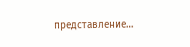представление…